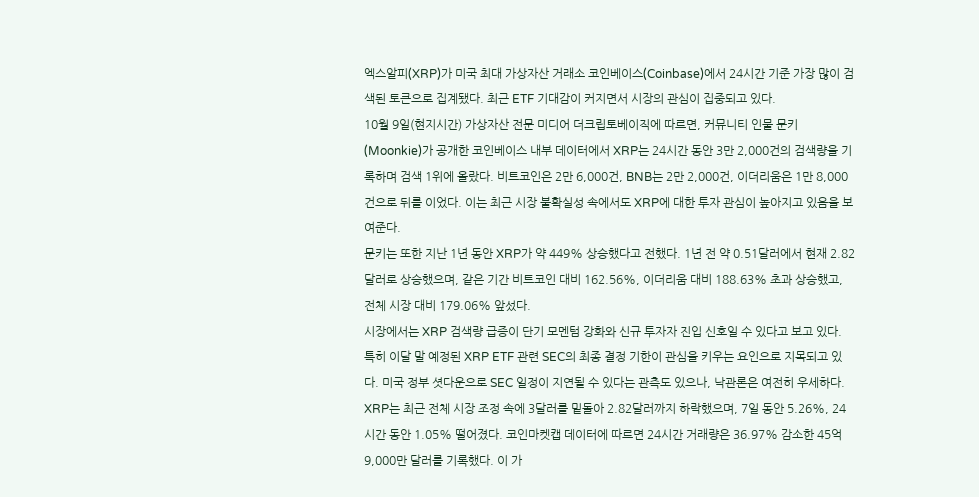엑스알피(XRP)가 미국 최대 가상자산 거래소 코인베이스(Coinbase)에서 24시간 기준 가장 많이 검색된 토큰으로 집계됐다. 최근 ETF 기대감이 커지면서 시장의 관심이 집중되고 있다.
10월 9일(현지시간) 가상자산 전문 미디어 더크립토베이직에 따르면, 커뮤니티 인물 문키(Moonkie)가 공개한 코인베이스 내부 데이터에서 XRP는 24시간 동안 3만 2,000건의 검색량을 기록하며 검색 1위에 올랐다. 비트코인은 2만 6,000건, BNB는 2만 2,000건, 이더리움은 1만 8,000건으로 뒤를 이었다. 이는 최근 시장 불확실성 속에서도 XRP에 대한 투자 관심이 높아지고 있음을 보여준다.
문키는 또한 지난 1년 동안 XRP가 약 449% 상승했다고 전했다. 1년 전 약 0.51달러에서 현재 2.82달러로 상승했으며, 같은 기간 비트코인 대비 162.56%, 이더리움 대비 188.63% 초과 상승했고, 전체 시장 대비 179.06% 앞섰다.
시장에서는 XRP 검색량 급증이 단기 모멘텀 강화와 신규 투자자 진입 신호일 수 있다고 보고 있다. 특히 이달 말 예정된 XRP ETF 관련 SEC의 최종 결정 기한이 관심을 키우는 요인으로 지목되고 있다. 미국 정부 셧다운으로 SEC 일정이 지연될 수 있다는 관측도 있으나, 낙관론은 여전히 우세하다.
XRP는 최근 전체 시장 조정 속에 3달러를 밑돌아 2.82달러까지 하락했으며, 7일 동안 5.26%, 24시간 동안 1.05% 떨어졌다. 코인마켓캡 데이터에 따르면 24시간 거래량은 36.97% 감소한 45억 9,000만 달러를 기록했다. 이 가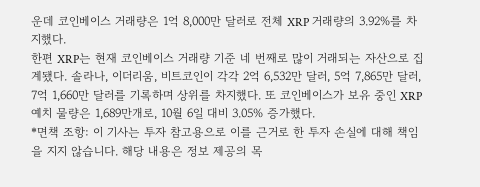운데 코인베이스 거래량은 1억 8,000만 달러로 전체 XRP 거래량의 3.92%를 차지했다.
한편 XRP는 현재 코인베이스 거래량 기준 네 번째로 많이 거래되는 자산으로 집계됐다. 솔라나, 이더리움, 비트코인이 각각 2억 6,532만 달러, 5억 7,865만 달러, 7억 1,660만 달러를 기록하며 상위를 차지했다. 또 코인베이스가 보유 중인 XRP 예치 물량은 1,689만개로, 10월 6일 대비 3.05% 증가했다.
*면책 조항: 이 기사는 투자 참고용으로 이를 근거로 한 투자 손실에 대해 책임을 지지 않습니다. 해당 내용은 정보 제공의 목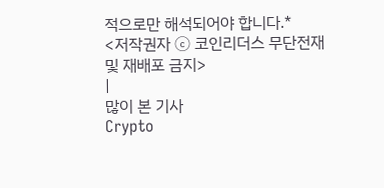적으로만 해석되어야 합니다.*
<저작권자 ⓒ 코인리더스 무단전재 및 재배포 금지>
|
많이 본 기사
Crypto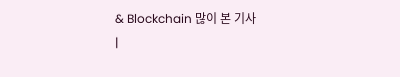& Blockchain 많이 본 기사
|